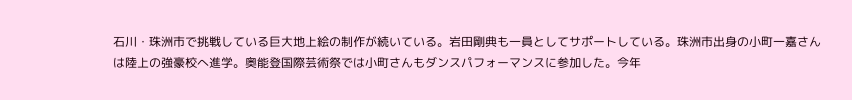石川・珠洲市で挑戦している巨大地上絵の制作が続いている。岩田剛典も一員としてサポートしている。珠洲市出身の小町一嘉さんは陸上の強豪校へ進学。奥能登国際芸術祭では小町さんもダンスパフォーマンスに参加した。今年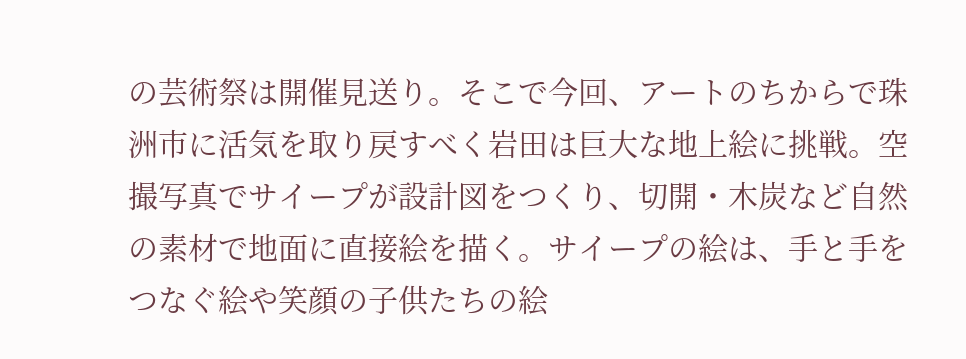の芸術祭は開催見送り。そこで今回、アートのちからで珠洲市に活気を取り戻すべく岩田は巨大な地上絵に挑戦。空撮写真でサイープが設計図をつくり、切開・木炭など自然の素材で地面に直接絵を描く。サイープの絵は、手と手をつなぐ絵や笑顔の子供たちの絵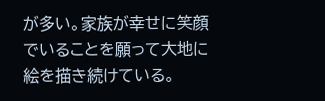が多い。家族が幸せに笑顔でいることを願って大地に絵を描き続けている。